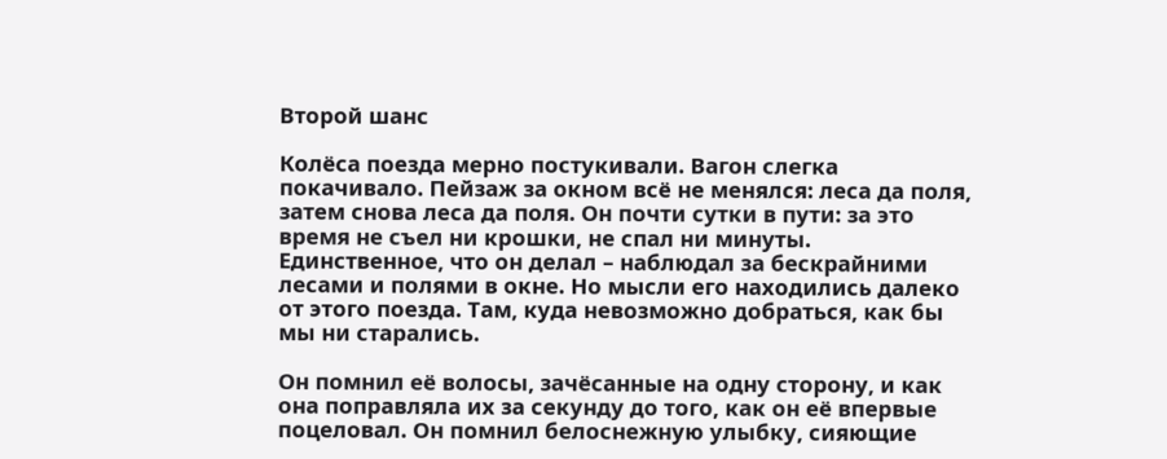Второй шанс

Колёса поезда мерно постукивали. Вагон слегка покачивало. Пейзаж за окном всё не менялся: леса да поля, затем снова леса да поля. Он почти сутки в пути: за это время не съел ни крошки, не спал ни минуты. Единственное, что он делал – наблюдал за бескрайними лесами и полями в окне. Но мысли его находились далеко от этого поезда. Там, куда невозможно добраться, как бы мы ни старались.

Он помнил её волосы, зачёсанные на одну сторону, и как она поправляла их за секунду до того, как он её впервые поцеловал. Он помнил белоснежную улыбку, сияющие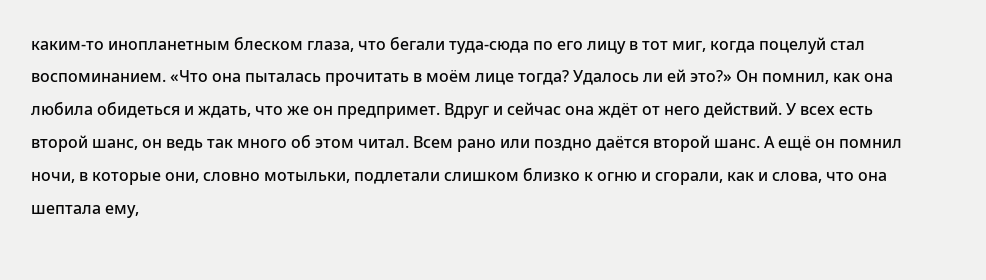каким-то инопланетным блеском глаза, что бегали туда-сюда по его лицу в тот миг, когда поцелуй стал воспоминанием. «Что она пыталась прочитать в моём лице тогда? Удалось ли ей это?» Он помнил, как она любила обидеться и ждать, что же он предпримет. Вдруг и сейчас она ждёт от него действий. У всех есть второй шанс, он ведь так много об этом читал. Всем рано или поздно даётся второй шанс. А ещё он помнил ночи, в которые они, словно мотыльки, подлетали слишком близко к огню и сгорали, как и слова, что она шептала ему,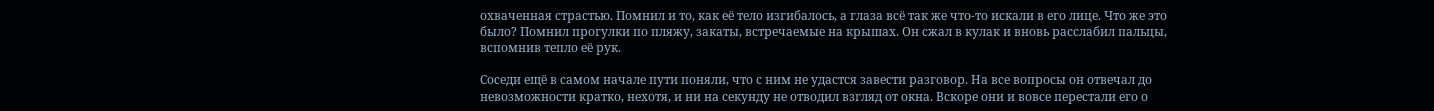охваченная страстью. Помнил и то, как её тело изгибалось, а глаза всё так же что-то искали в его лице. Что же это было? Помнил прогулки по пляжу, закаты, встречаемые на крышах. Он сжал в кулак и вновь расслабил пальцы, вспомнив тепло её рук.

Соседи ещё в самом начале пути поняли, что с ним не удастся завести разговор. На все вопросы он отвечал до невозможности кратко, нехотя, и ни на секунду не отводил взгляд от окна. Вскоре они и вовсе перестали его о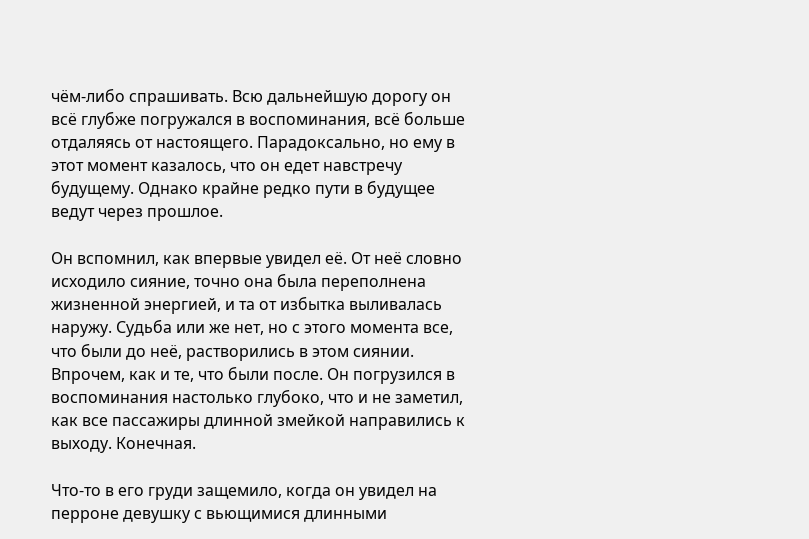чём-либо спрашивать. Всю дальнейшую дорогу он всё глубже погружался в воспоминания, всё больше отдаляясь от настоящего. Парадоксально, но ему в этот момент казалось, что он едет навстречу будущему. Однако крайне редко пути в будущее ведут через прошлое.

Он вспомнил, как впервые увидел её. От неё словно исходило сияние, точно она была переполнена жизненной энергией, и та от избытка выливалась наружу. Судьба или же нет, но с этого момента все, что были до неё, растворились в этом сиянии. Впрочем, как и те, что были после. Он погрузился в воспоминания настолько глубоко, что и не заметил, как все пассажиры длинной змейкой направились к выходу. Конечная.

Что-то в его груди защемило, когда он увидел на перроне девушку с вьющимися длинными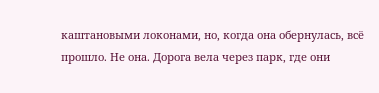каштановыми локонами, но, когда она обернулась, всё прошло. Не она. Дорога вела через парк, где они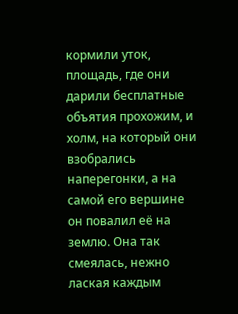кормили уток, площадь, где они дарили бесплатные объятия прохожим, и холм, на который они взобрались наперегонки, а на самой его вершине он повалил её на землю. Она так смеялась, нежно лаская каждым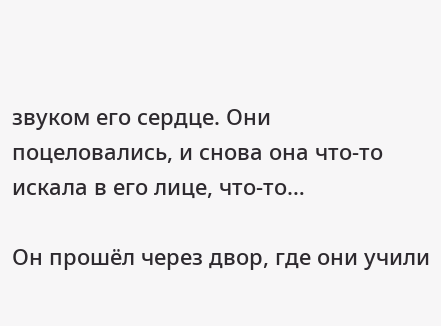звуком его сердце. Они поцеловались, и снова она что-то искала в его лице, что-то…

Он прошёл через двор, где они учили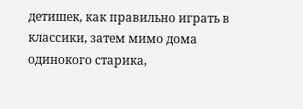детишек, как правильно играть в классики, затем мимо дома одинокого старика,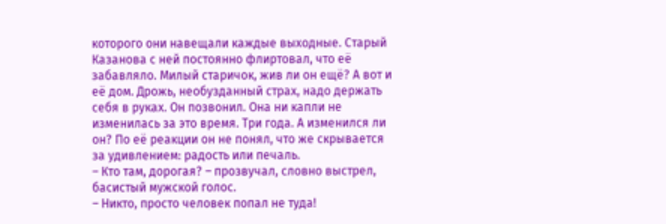которого они навещали каждые выходные. Старый Казанова с ней постоянно флиртовал, что её забавляло. Милый старичок, жив ли он ещё? А вот и её дом. Дрожь, необузданный страх, надо держать себя в руках. Он позвонил. Она ни капли не изменилась за это время. Три года. А изменился ли он? По её реакции он не понял, что же скрывается за удивлением: радость или печаль.
– Кто там, дорогая? – прозвучал, словно выстрел, басистый мужской голос.
– Никто, просто человек попал не туда!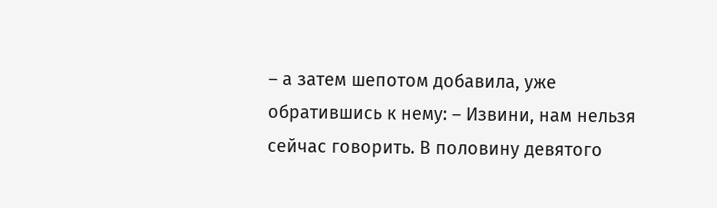– а затем шепотом добавила, уже обратившись к нему: – Извини, нам нельзя сейчас говорить. В половину девятого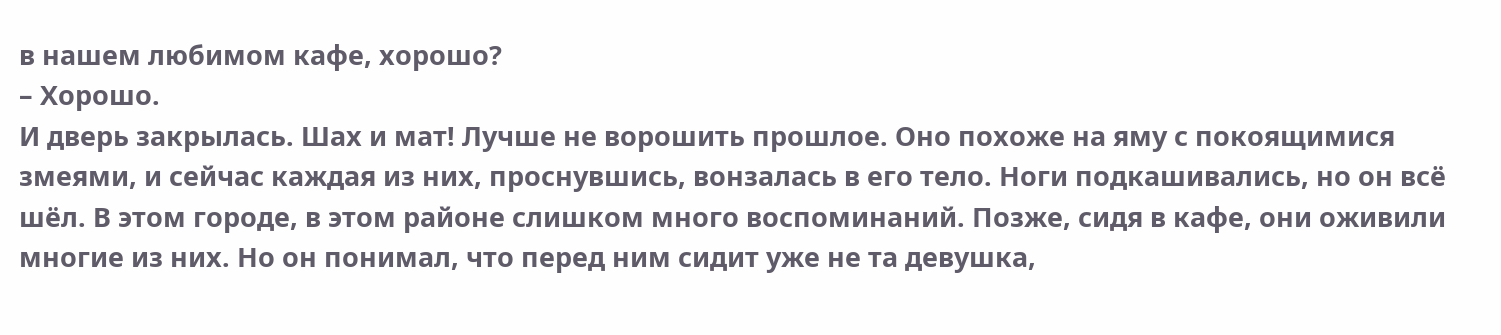в нашем любимом кафе, хорошо?
– Хорошо.
И дверь закрылась. Шах и мат! Лучше не ворошить прошлое. Оно похоже на яму с покоящимися змеями, и сейчас каждая из них, проснувшись, вонзалась в его тело. Ноги подкашивались, но он всё шёл. В этом городе, в этом районе слишком много воспоминаний. Позже, сидя в кафе, они оживили многие из них. Но он понимал, что перед ним сидит уже не та девушка,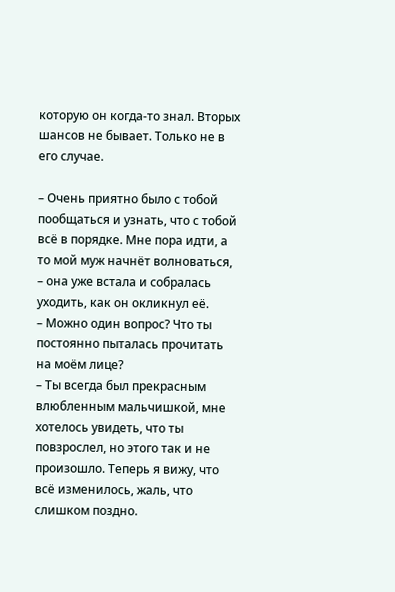которую он когда-то знал. Вторых шансов не бывает. Только не в его случае.

– Очень приятно было с тобой пообщаться и узнать, что с тобой всё в порядке. Мне пора идти, а то мой муж начнёт волноваться, – она уже встала и собралась уходить, как он окликнул её.
– Можно один вопрос? Что ты постоянно пыталась прочитать на моём лице?
– Ты всегда был прекрасным влюбленным мальчишкой, мне хотелось увидеть, что ты повзрослел, но этого так и не произошло. Теперь я вижу, что всё изменилось, жаль, что слишком поздно.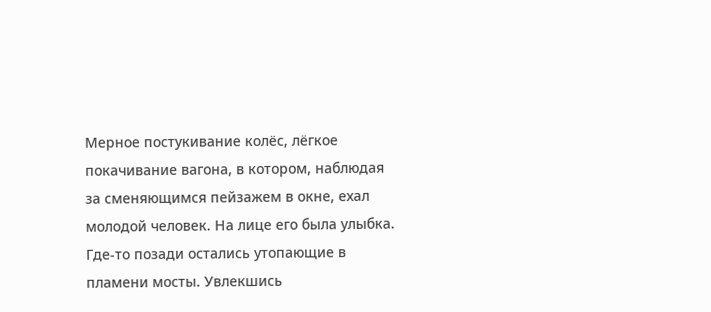Мерное постукивание колёс, лёгкое покачивание вагона, в котором, наблюдая за сменяющимся пейзажем в окне, ехал молодой человек. На лице его была улыбка. Где-то позади остались утопающие в пламени мосты. Увлекшись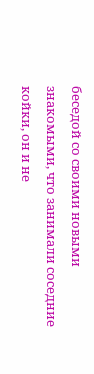беседой со своими новыми знакомыми, что занимали соседние койки, он и не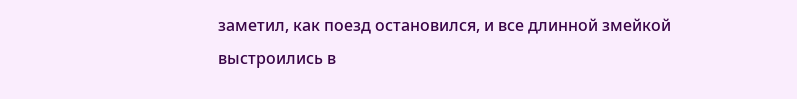заметил, как поезд остановился, и все длинной змейкой выстроились в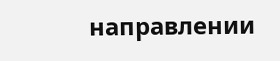направлении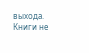выхода. Книги не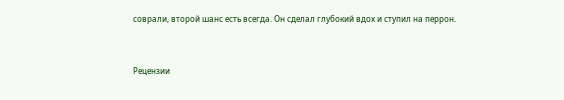соврали, второй шанс есть всегда. Он сделал глубокий вдох и ступил на перрон.


Рецензии